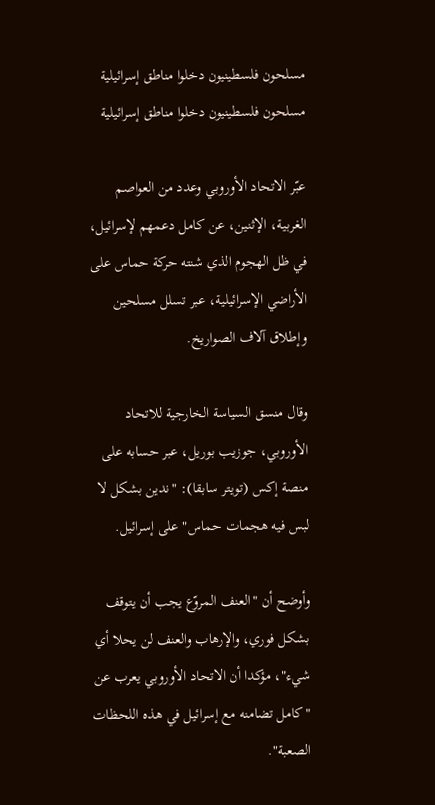مسلحون فلسطينيون دخلوا مناطق إسرائيلية
مسلحون فلسطينيون دخلوا مناطق إسرائيلية

عبّر الاتحاد الأوروبي وعدد من العواصم الغربية، الإثنين، عن كامل دعمهم لإسرائيل، في ظل الهجوم الذي شنته حركة حماس على الأراضي الإسرائيلية، عبر تسلل مسلحين وإطلاق آلاف الصواريخ.

وقال منسق السياسة الخارجية للاتحاد الأوروبي، جوزيب بوريل، عبر حسابه على منصة إكس (تويتر سابقا): "ندين بشكل لا لبس فيه هجمات حماس" على إسرائيل.

وأوضح أن "العنف المروّع يجب أن يتوقف بشكل فوري، والإرهاب والعنف لن يحلا أي شيء"، مؤكدا أن الاتحاد الأوروبي يعرب عن "كامل تضامنه مع إسرائيل في هذه اللحظات الصعبة".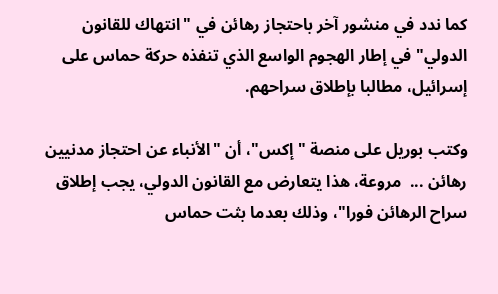كما ندد في منشور آخر باحتجاز رهائن في "انتهاك للقانون الدولي" في إطار الهجوم الواسع الذي تنفذه حركة حماس على إسرائيل، مطالبا بإطلاق سراحهم.

وكتب بوريل على منصة "إكس"، أن "الأنباء عن احتجاز مدنيين رهائن ...  مروعة، هذا يتعارض مع القانون الدولي، يجب إطلاق سراح الرهائن فورا"، وذلك بعدما بثت حماس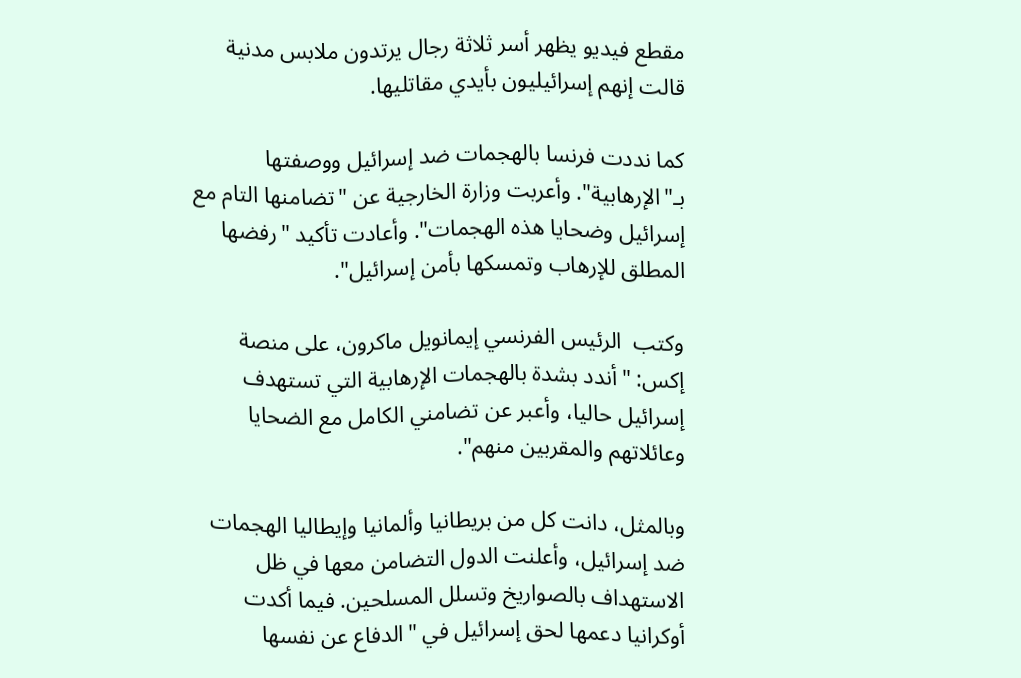مقطع فيديو يظهر أسر ثلاثة رجال يرتدون ملابس مدنية قالت إنهم إسرائيليون بأيدي مقاتليها.

كما نددت فرنسا بالهجمات ضد إسرائيل ووصفتها بـ"الإرهابية". وأعربت وزارة الخارجية عن "تضامنها التام مع إسرائيل وضحايا هذه الهجمات". وأعادت تأكيد "رفضها المطلق للإرهاب وتمسكها بأمن إسرائيل".

وكتب  الرئيس الفرنسي إيمانويل ماكرون، على منصة إكس: "أندد بشدة بالهجمات الإرهابية التي تستهدف إسرائيل حاليا، وأعبر عن تضامني الكامل مع الضحايا وعائلاتهم والمقربين منهم".

وبالمثل، دانت كل من بريطانيا وألمانيا وإيطاليا الهجمات ضد إسرائيل، وأعلنت الدول التضامن معها في ظل الاستهداف بالصواريخ وتسلل المسلحين. فيما أكدت أوكرانيا دعمها لحق إسرائيل في "الدفاع عن نفسها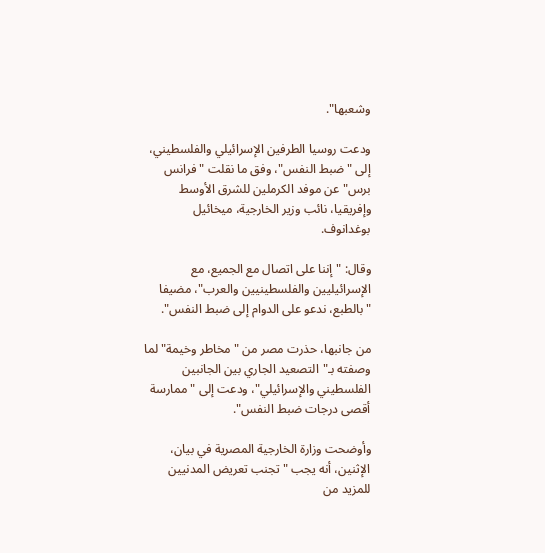وشعبها".

ودعت روسيا الطرفين الإسرائيلي والفلسطيني، إلى "ضبط النفس"، وفق ما نقلت "فرانس برس" عن موفد الكرملين للشرق الأوسط وإفريقيا، نائب وزير الخارجية، ميخائيل بوغدانوف.

وقال: "إننا على اتصال مع الجميع، مع الإسرائيليين والفلسطينيين والعرب"، مضيفا "بالطبع، ندعو على الدوام إلى ضبط النفس".

من جانبها، حذرت مصر من "مخاطر وخيمة" لما وصفته بـ"التصعيد الجاري بين الجانبين الفلسطيني والإسرائيلي"، ودعت إلى "ممارسة أقصى درجات ضبط النفس".

وأوضحت وزارة الخارجية المصرية في بيان، الإثنين، أنه يجب "تجنب تعريض المدنيين للمزيد من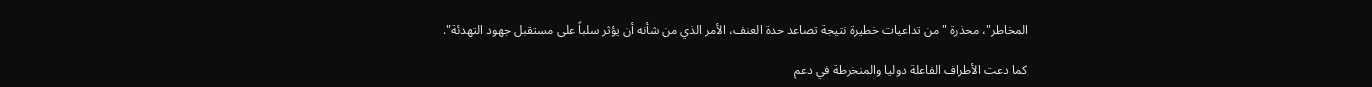المخاطر"، محذرة "من تداعيات خطيرة نتيجة تصاعد حدة العنف، الأمر الذي من شأنه أن يؤثر سلباً على مستقبل جهود التهدئة".

كما دعت الأطراف الفاعلة دوليا والمنخرطة في دعم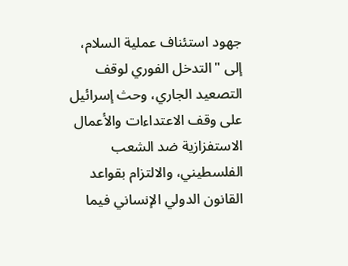جهود استئناف عملية السلام، إلى "التدخل الفوري لوقف التصعيد الجاري، وحث إسرائيل على وقف الاعتداءات والأعمال الاستفزازية ضد الشعب الفلسطيني، والالتزام بقواعد القانون الدولي الإنساني فيما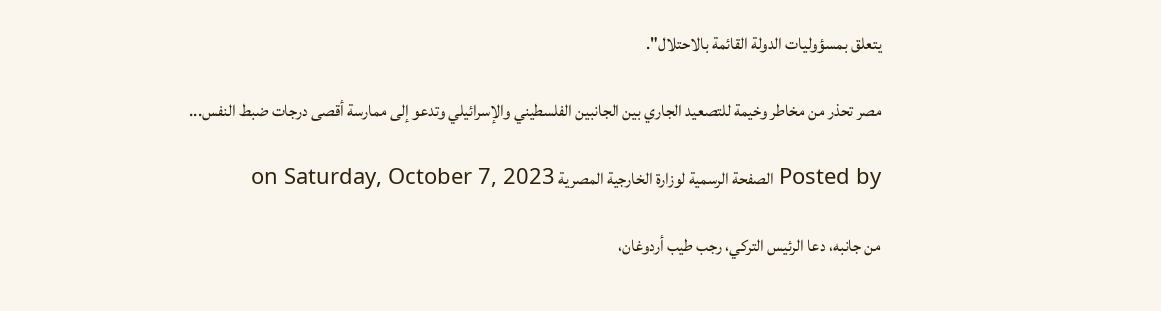يتعلق بمسؤوليات الدولة القائمة بالاحتلال".

مصر تحذر من مخاطر وخيمة للتصعيد الجاري بين الجانبين الفلسطيني والإسرائيلي وتدعو إلى ممارسة أقصى درجات ضبط النفس...

Posted by الصفحة الرسمية لوزارة الخارجية المصرية on Saturday, October 7, 2023

من جانبه، دعا الرئيس التركي، رجب طيب أردوغان،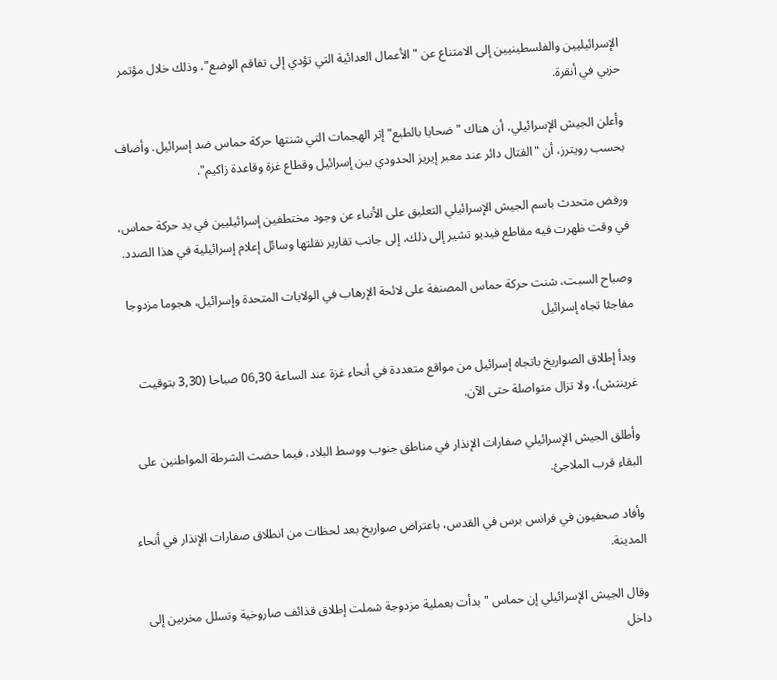الإسرائيليين والفلسطينيين إلى الامتناع عن "الأعمال العدائية التي تؤدي إلى تفاقم الوضع"، وذلك خلال مؤتمر حزبي في أنقرة.

وأعلن الجيش الإسرائيلي، أن هناك "ضحايا بالطبع" إثر الهجمات التي شنتها حركة حماس ضد إسرائيل. وأضاف بحسب رويترز، أن "القتال دائر عند معبر إيريز الحدودي بين إسرائيل وقطاع غزة وقاعدة زاكيم".

ورفض متحدث باسم الجيش الإسرائيلي التعليق على الأنباء عن وجود مختطفين إسرائيليين في يد حركة حماس، في وقت ظهرت فيه مقاطع فيديو تشير إلى ذلك، إلى جانب تقارير نقلتها وسائل إعلام إسرائيلية في هذا الصدد.

وصباح السبت، شنت حركة حماس المصنفة على لائحة الإرهاب في الولايات المتحدة وإسرائيل، هجوما مزدوجا مفاجئا تجاه إسرائيل

وبدأ إطلاق الصواريخ باتجاه إسرائيل من مواقع متعددة في أنحاء غزة عند الساعة 06,30 صباحا (3,30 بتوقيت غرينتش)، ولا تزال متواصلة حتى الآن.

وأطلق الجيش الإسرائيلي صفارات الإنذار في مناطق جنوب ووسط البلاد، فيما حضت الشرطة المواطنين على البقاء قرب الملاجئ.

وأفاد صحفيون في فرانس برس في القدس، باعتراض صواريخ بعد لحظات من انطلاق صفارات الإنذار في أنحاء المدينة.

وقال الجيش الإسرائيلي إن حماس "بدأت بعملية مزدوجة شملت إطلاق قذائف صاروخية وتسلل مخربين إلى داخل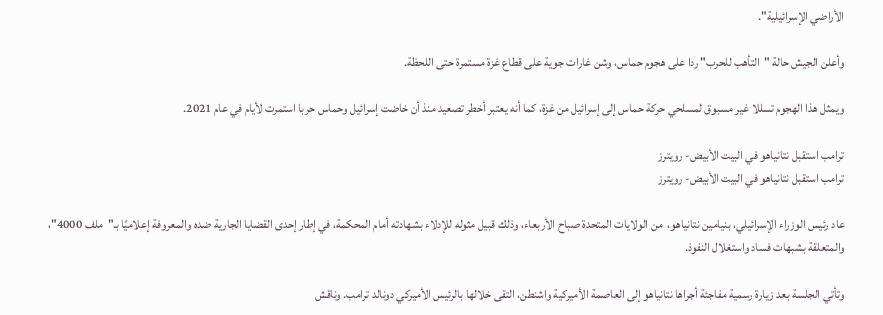الأراضي الإسرائيلية".

وأعلن الجيش حالة "التأهب للحرب" ردا على هجوم حماس، وشن غارات جوية على قطاع غزة مستمرة حتى اللحظة.

ويمثل هذا الهجوم تسللا غير مسبوق لمسلحي حركة حماس إلى إسرائيل من غزة، كما أنه يعتبر أخطر تصعيد منذ أن خاضت إسرائيل وحماس حربا استمرت لأيام في عام 2021.

ترامب استقبل نتانياهو في البيت الأبيض- رويترز
ترامب استقبل نتانياهو في البيت الأبيض- رويترز

عاد رئيس الوزراء الإسرائيلي، بنيامين نتانياهو،  من الولايات المتحدة صباح الأربعاء، وذلك قبيل مثوله للإدلاء بشهادته أمام المحكمة، في إطار إحدى القضايا الجارية ضده والمعروفة إعلاميًا بـ"ملف 4000"، والمتعلقة بشبهات فساد واستغلال النفوذ.

وتأتي الجلسة بعد زيارة رسمية مفاجئة أجراها نتانياهو إلى العاصمة الأميركية واشنطن، التقى خلالها بالرئيس الأميركي دونالد ترامب. وناقش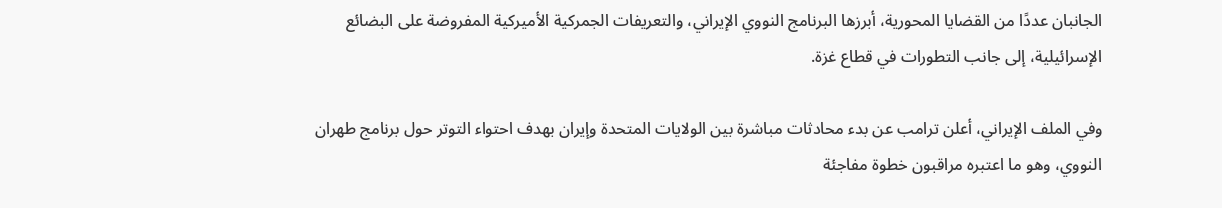الجانبان عددًا من القضايا المحورية، أبرزها البرنامج النووي الإيراني، والتعريفات الجمركية الأميركية المفروضة على البضائع الإسرائيلية، إلى جانب التطورات في قطاع غزة.

وفي الملف الإيراني، أعلن ترامب عن بدء محادثات مباشرة بين الولايات المتحدة وإيران بهدف احتواء التوتر حول برنامج طهران النووي، وهو ما اعتبره مراقبون خطوة مفاجئة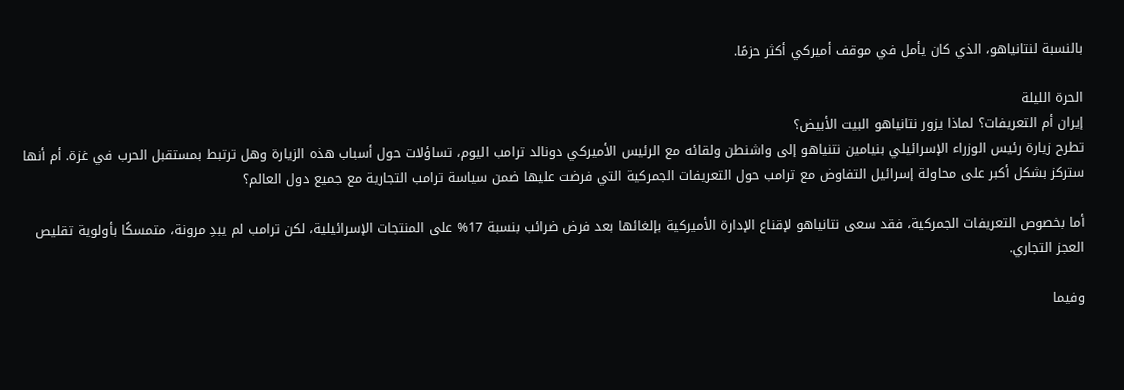بالنسبة لنتانياهو، الذي كان يأمل في موقف أميركي أكثر حزمًا.

الحرة الليلة
إيران أم التعريفات؟ لماذا يزور نتانياهو البيت الأبيض؟
تطرح زيارة رئيس الوزراء الإسرائيلي بنيامين نتنياهو إلى واشنطن ولقائه مع الرئيس الأميركي دونالد ترامب اليوم، تساؤلات حول أسباب هذه الزيارة وهل ترتبط بمستقبل الحرب في غزة. أم أنها ستركز بشكل أكبر على محاولة إسرائيل التفاوض مع ترامب حول التعريفات الجمركية التي فرضت عليها ضمن سياسة ترامب التجارية مع جميع دول العالم؟

أما بخصوص التعريفات الجمركية، فقد سعى نتانياهو لإقناع الإدارة الأميركية بإلغائها بعد فرض ضرائب بنسبة 17% على المنتجات الإسرائيلية، لكن ترامب لم يبدِ مرونة، متمسكًا بأولوية تقليص العجز التجاري.

وفيما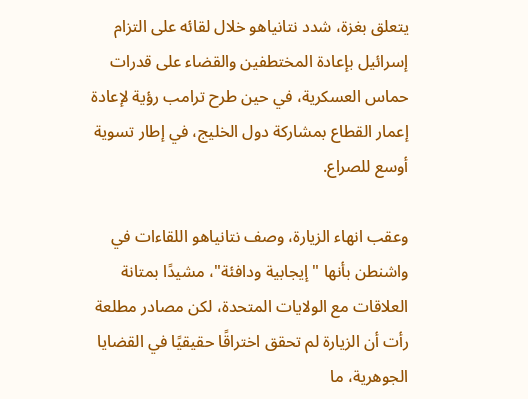يتعلق بغزة، شدد نتانياهو خلال لقائه على التزام إسرائيل بإعادة المختطفين والقضاء على قدرات حماس العسكرية، في حين طرح ترامب رؤية لإعادة إعمار القطاع بمشاركة دول الخليج، في إطار تسوية أوسع للصراع.

وعقب انهاء الزيارة، وصف نتانياهو اللقاءات في واشنطن بأنها "إيجابية ودافئة"، مشيدًا بمتانة العلاقات مع الولايات المتحدة، لكن مصادر مطلعة رأت أن الزيارة لم تحقق اختراقًا حقيقيًا في القضايا الجوهرية، ما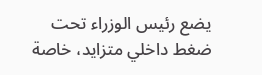يضع رئيس الوزراء تحت ضغط داخلي متزايد، خاصة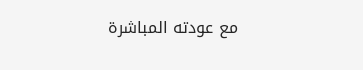مع عودته المباشرة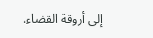إلى أروقة القضاء.